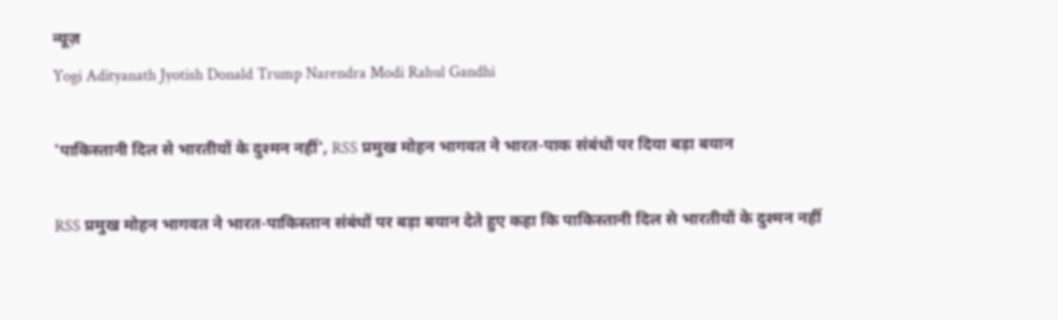न्यूज़
Yogi Adityanath Jyotish Donald Trump Narendra Modi Rahul Gandhi

'पाकिस्तानी दिल से भारतीयों के दुश्मन नहीं', RSS प्रमुख मोहन भागवत ने भारत-पाक संबंधों पर दिया बड़ा बयान

RSS प्रमुख मोहन भागवत ने भारत-पाकिस्तान संबंधों पर बड़ा बयान देते हुए कहा कि पाकिस्तानी दिल से भारतीयों के दुश्मन नहीं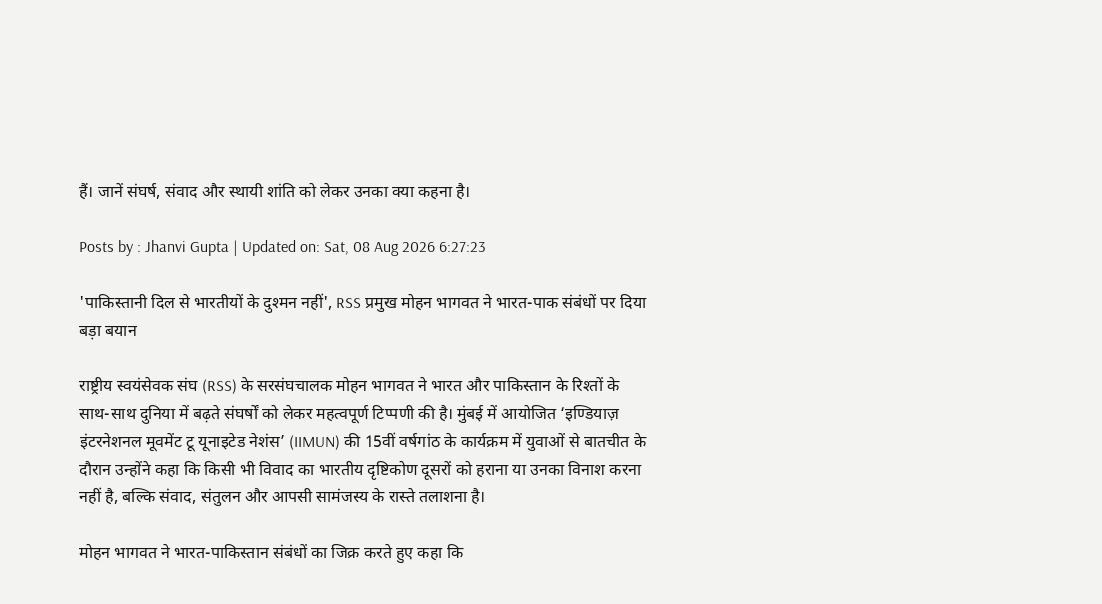हैं। जानें संघर्ष, संवाद और स्थायी शांति को लेकर उनका क्या कहना है।

Posts by : Jhanvi Gupta | Updated on: Sat, 08 Aug 2026 6:27:23

'पाकिस्तानी दिल से भारतीयों के दुश्मन नहीं', RSS प्रमुख मोहन भागवत ने भारत-पाक संबंधों पर दिया बड़ा बयान

राष्ट्रीय स्वयंसेवक संघ (RSS) के सरसंघचालक मोहन भागवत ने भारत और पाकिस्तान के रिश्तों के साथ-साथ दुनिया में बढ़ते संघर्षों को लेकर महत्वपूर्ण टिप्पणी की है। मुंबई में आयोजित ‘इण्डियाज़ इंटरनेशनल मूवमेंट टू यूनाइटेड नेशंस’ (IIMUN) की 15वीं वर्षगांठ के कार्यक्रम में युवाओं से बातचीत के दौरान उन्होंने कहा कि किसी भी विवाद का भारतीय दृष्टिकोण दूसरों को हराना या उनका विनाश करना नहीं है, बल्कि संवाद, संतुलन और आपसी सामंजस्य के रास्ते तलाशना है।

मोहन भागवत ने भारत-पाकिस्तान संबंधों का जिक्र करते हुए कहा कि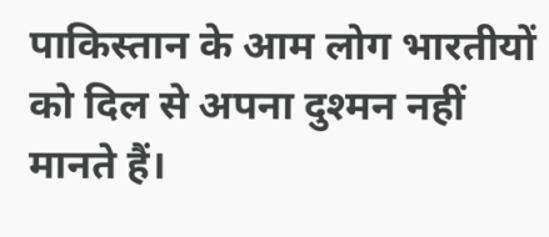पाकिस्तान के आम लोग भारतीयों को दिल से अपना दुश्मन नहीं मानते हैं।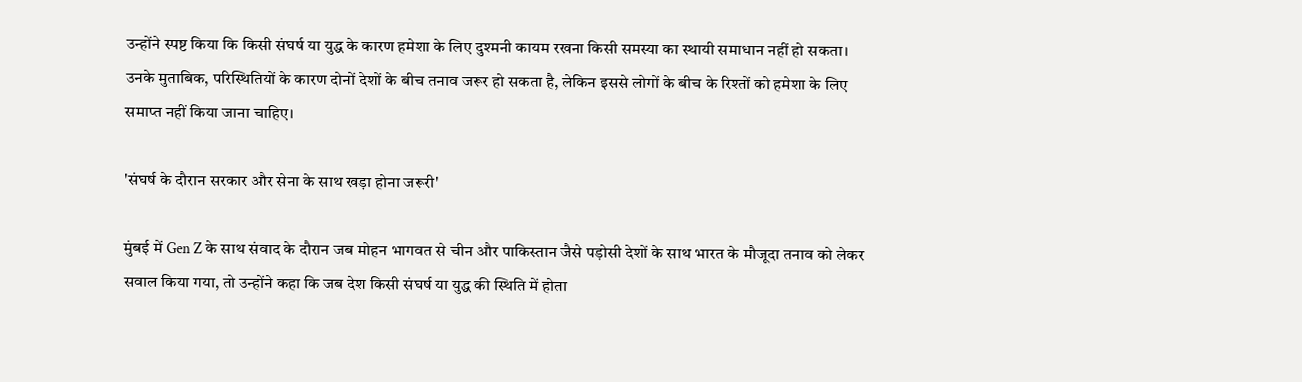उन्होंने स्पष्ट किया कि किसी संघर्ष या युद्ध के कारण हमेशा के लिए दुश्मनी कायम रखना किसी समस्या का स्थायी समाधान नहीं हो सकता। उनके मुताबिक, परिस्थितियों के कारण दोनों देशों के बीच तनाव जरूर हो सकता है, लेकिन इससे लोगों के बीच के रिश्तों को हमेशा के लिए समाप्त नहीं किया जाना चाहिए।

'संघर्ष के दौरान सरकार और सेना के साथ खड़ा होना जरूरी'

मुंबई में Gen Z के साथ संवाद के दौरान जब मोहन भागवत से चीन और पाकिस्तान जैसे पड़ोसी देशों के साथ भारत के मौजूदा तनाव को लेकर सवाल किया गया, तो उन्होंने कहा कि जब देश किसी संघर्ष या युद्ध की स्थिति में होता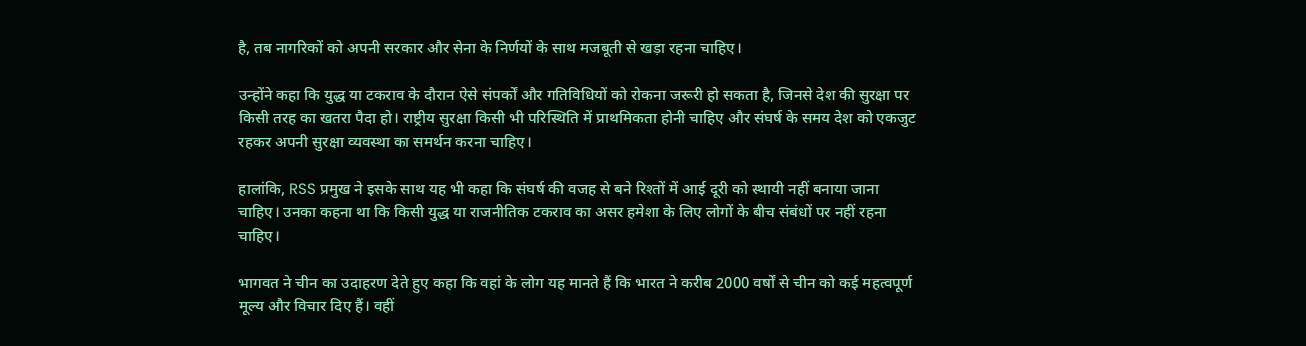है, तब नागरिकों को अपनी सरकार और सेना के निर्णयों के साथ मजबूती से खड़ा रहना चाहिए।

उन्होंने कहा कि युद्ध या टकराव के दौरान ऐसे संपर्कों और गतिविधियों को रोकना जरूरी हो सकता है, जिनसे देश की सुरक्षा पर किसी तरह का खतरा पैदा हो। राष्ट्रीय सुरक्षा किसी भी परिस्थिति में प्राथमिकता होनी चाहिए और संघर्ष के समय देश को एकजुट रहकर अपनी सुरक्षा व्यवस्था का समर्थन करना चाहिए।

हालांकि, RSS प्रमुख ने इसके साथ यह भी कहा कि संघर्ष की वजह से बने रिश्तों में आई दूरी को स्थायी नहीं बनाया जाना चाहिए। उनका कहना था कि किसी युद्ध या राजनीतिक टकराव का असर हमेशा के लिए लोगों के बीच संबंधों पर नहीं रहना चाहिए।

भागवत ने चीन का उदाहरण देते हुए कहा कि वहां के लोग यह मानते हैं कि भारत ने करीब 2000 वर्षों से चीन को कई महत्वपूर्ण मूल्य और विचार दिए हैं। वहीं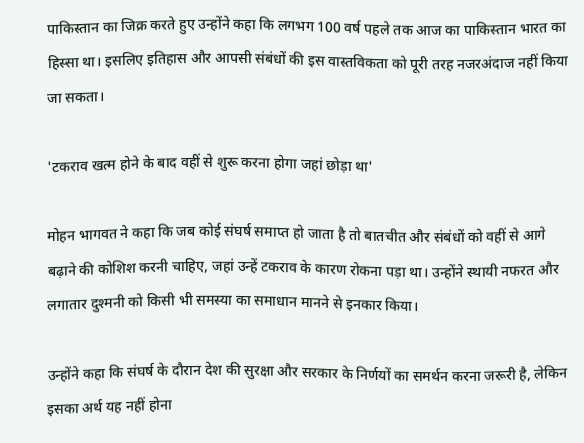पाकिस्तान का जिक्र करते हुए उन्होंने कहा कि लगभग 100 वर्ष पहले तक आज का पाकिस्तान भारत का हिस्सा था। इसलिए इतिहास और आपसी संबंधों की इस वास्तविकता को पूरी तरह नजरअंदाज नहीं किया जा सकता।

'टकराव खत्म होने के बाद वहीं से शुरू करना होगा जहां छोड़ा था'

मोहन भागवत ने कहा कि जब कोई संघर्ष समाप्त हो जाता है तो बातचीत और संबंधों को वहीं से आगे बढ़ाने की कोशिश करनी चाहिए, जहां उन्हें टकराव के कारण रोकना पड़ा था। उन्होंने स्थायी नफरत और लगातार दुश्मनी को किसी भी समस्या का समाधान मानने से इनकार किया।

उन्होंने कहा कि संघर्ष के दौरान देश की सुरक्षा और सरकार के निर्णयों का समर्थन करना जरूरी है, लेकिन इसका अर्थ यह नहीं होना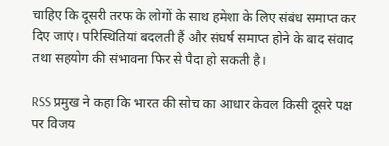चाहिए कि दूसरी तरफ के लोगों के साथ हमेशा के लिए संबंध समाप्त कर दिए जाएं। परिस्थितियां बदलती हैं और संघर्ष समाप्त होने के बाद संवाद तथा सहयोग की संभावना फिर से पैदा हो सकती है।

RSS प्रमुख ने कहा कि भारत की सोच का आधार केवल किसी दूसरे पक्ष पर विजय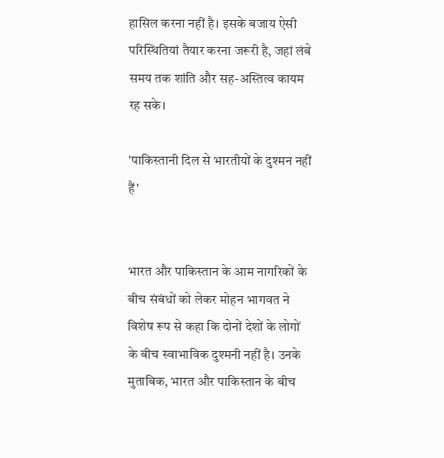हासिल करना नहीं है। इसके बजाय ऐसी परिस्थितियां तैयार करना जरूरी है, जहां लंबे समय तक शांति और सह-अस्तित्व कायम रह सके।

'पाकिस्तानी दिल से भारतीयों के दुश्मन नहीं हैं'


भारत और पाकिस्तान के आम नागरिकों के बीच संबंधों को लेकर मोहन भागवत ने विशेष रूप से कहा कि दोनों देशों के लोगों के बीच स्वाभाविक दुश्मनी नहीं है। उनके मुताबिक, भारत और पाकिस्तान के बीच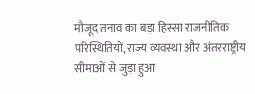मौजूद तनाव का बड़ा हिस्सा राजनीतिक परिस्थितियों, राज्य व्यवस्था और अंतरराष्ट्रीय सीमाओं से जुड़ा हुआ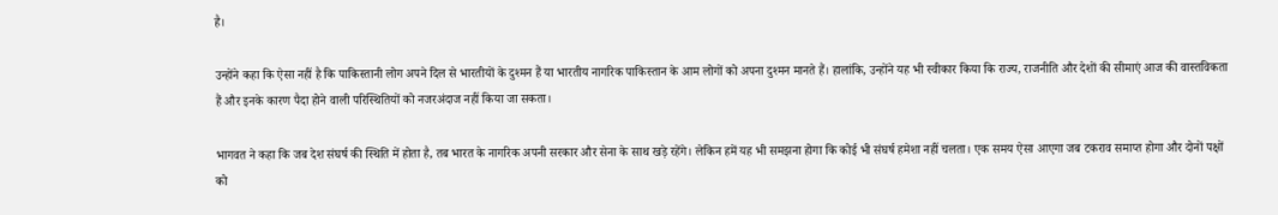है।

उन्होंने कहा कि ऐसा नहीं है कि पाकिस्तानी लोग अपने दिल से भारतीयों के दुश्मन हैं या भारतीय नागरिक पाकिस्तान के आम लोगों को अपना दुश्मन मानते हैं। हालांकि, उन्होंने यह भी स्वीकार किया कि राज्य, राजनीति और देशों की सीमाएं आज की वास्तविकता हैं और इनके कारण पैदा होने वाली परिस्थितियों को नजरअंदाज नहीं किया जा सकता।

भागवत ने कहा कि जब देश संघर्ष की स्थिति में होता है, तब भारत के नागरिक अपनी सरकार और सेना के साथ खड़े रहेंगे। लेकिन हमें यह भी समझना होगा कि कोई भी संघर्ष हमेशा नहीं चलता। एक समय ऐसा आएगा जब टकराव समाप्त होगा और दोनों पक्षों को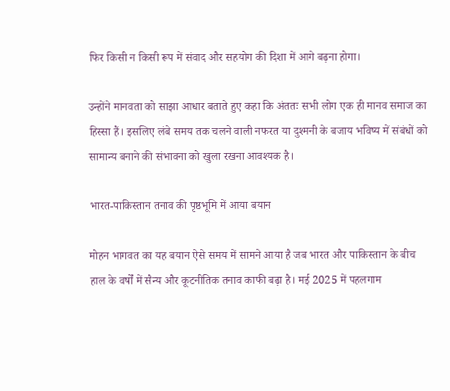फिर किसी न किसी रूप में संवाद और सहयोग की दिशा में आगे बढ़ना होगा।

उन्होंने मानवता को साझा आधार बताते हुए कहा कि अंततः सभी लोग एक ही मानव समाज का हिस्सा हैं। इसलिए लंबे समय तक चलने वाली नफरत या दुश्मनी के बजाय भविष्य में संबंधों को सामान्य बनाने की संभावना को खुला रखना आवश्यक है।

भारत-पाकिस्तान तनाव की पृष्ठभूमि में आया बयान

मोहन भागवत का यह बयान ऐसे समय में सामने आया है जब भारत और पाकिस्तान के बीच हाल के वर्षों में सैन्य और कूटनीतिक तनाव काफी बढ़ा है। मई 2025 में पहलगाम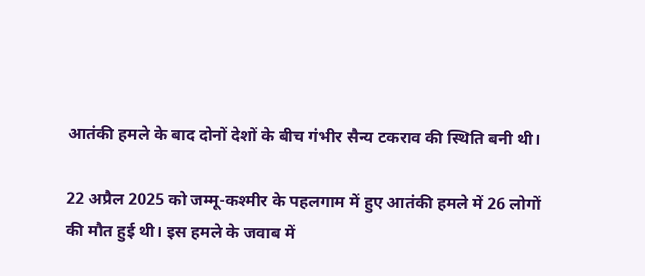आतंकी हमले के बाद दोनों देशों के बीच गंभीर सैन्य टकराव की स्थिति बनी थी।

22 अप्रैल 2025 को जम्मू-कश्मीर के पहलगाम में हुए आतंकी हमले में 26 लोगों की मौत हुई थी। इस हमले के जवाब में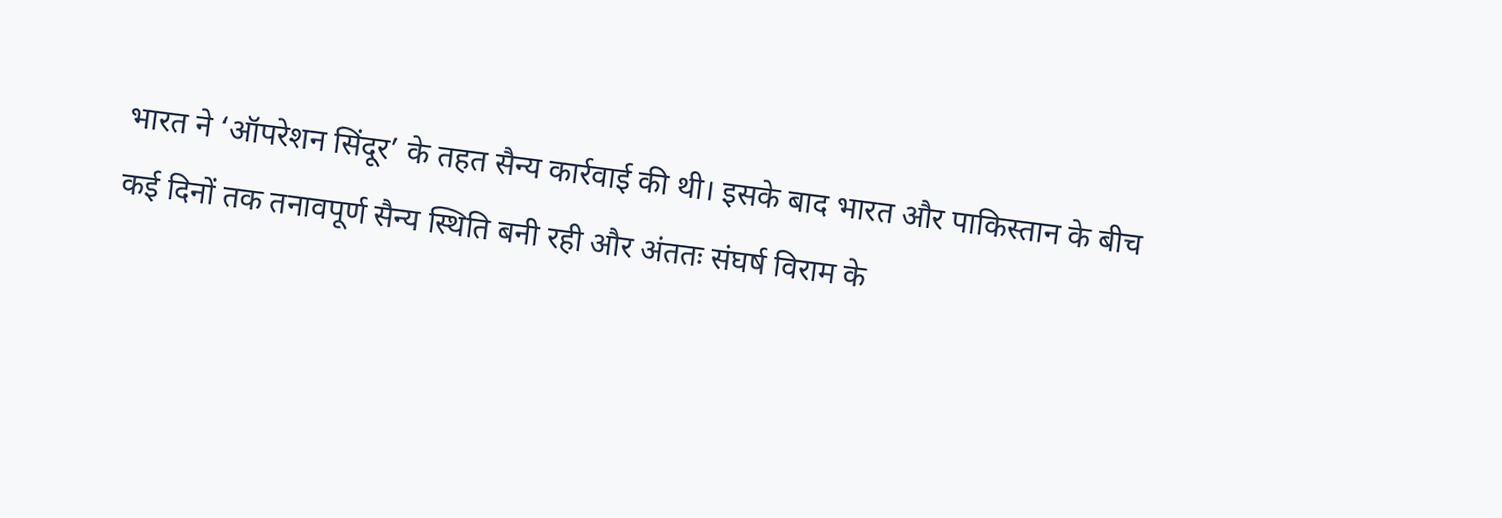भारत ने ‘ऑपरेशन सिंदूर’ के तहत सैन्य कार्रवाई की थी। इसके बाद भारत और पाकिस्तान के बीच कई दिनों तक तनावपूर्ण सैन्य स्थिति बनी रही और अंततः संघर्ष विराम के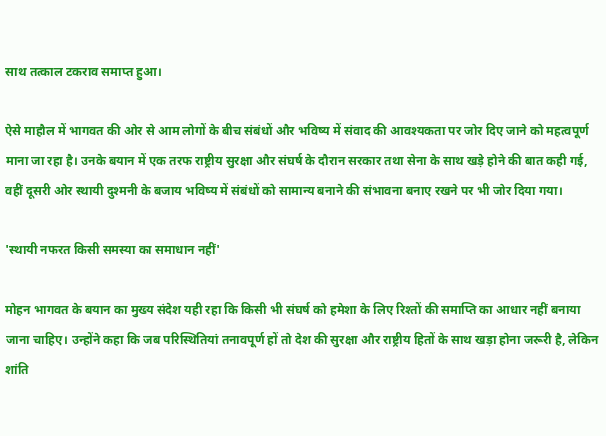साथ तत्काल टकराव समाप्त हुआ।

ऐसे माहौल में भागवत की ओर से आम लोगों के बीच संबंधों और भविष्य में संवाद की आवश्यकता पर जोर दिए जाने को महत्वपूर्ण माना जा रहा है। उनके बयान में एक तरफ राष्ट्रीय सुरक्षा और संघर्ष के दौरान सरकार तथा सेना के साथ खड़े होने की बात कही गई, वहीं दूसरी ओर स्थायी दुश्मनी के बजाय भविष्य में संबंधों को सामान्य बनाने की संभावना बनाए रखने पर भी जोर दिया गया।

'स्थायी नफरत किसी समस्या का समाधान नहीं'

मोहन भागवत के बयान का मुख्य संदेश यही रहा कि किसी भी संघर्ष को हमेशा के लिए रिश्तों की समाप्ति का आधार नहीं बनाया जाना चाहिए। उन्होंने कहा कि जब परिस्थितियां तनावपूर्ण हों तो देश की सुरक्षा और राष्ट्रीय हितों के साथ खड़ा होना जरूरी है, लेकिन शांति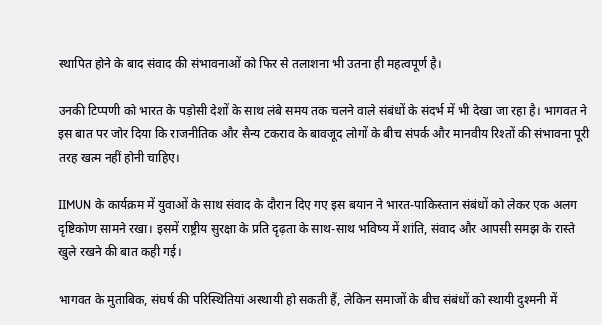स्थापित होने के बाद संवाद की संभावनाओं को फिर से तलाशना भी उतना ही महत्वपूर्ण है।

उनकी टिप्पणी को भारत के पड़ोसी देशों के साथ लंबे समय तक चलने वाले संबंधों के संदर्भ में भी देखा जा रहा है। भागवत ने इस बात पर जोर दिया कि राजनीतिक और सैन्य टकराव के बावजूद लोगों के बीच संपर्क और मानवीय रिश्तों की संभावना पूरी तरह खत्म नहीं होनी चाहिए।

IIMUN के कार्यक्रम में युवाओं के साथ संवाद के दौरान दिए गए इस बयान ने भारत-पाकिस्तान संबंधों को लेकर एक अलग दृष्टिकोण सामने रखा। इसमें राष्ट्रीय सुरक्षा के प्रति दृढ़ता के साथ-साथ भविष्य में शांति, संवाद और आपसी समझ के रास्ते खुले रखने की बात कही गई।

भागवत के मुताबिक, संघर्ष की परिस्थितियां अस्थायी हो सकती हैं, लेकिन समाजों के बीच संबंधों को स्थायी दुश्मनी में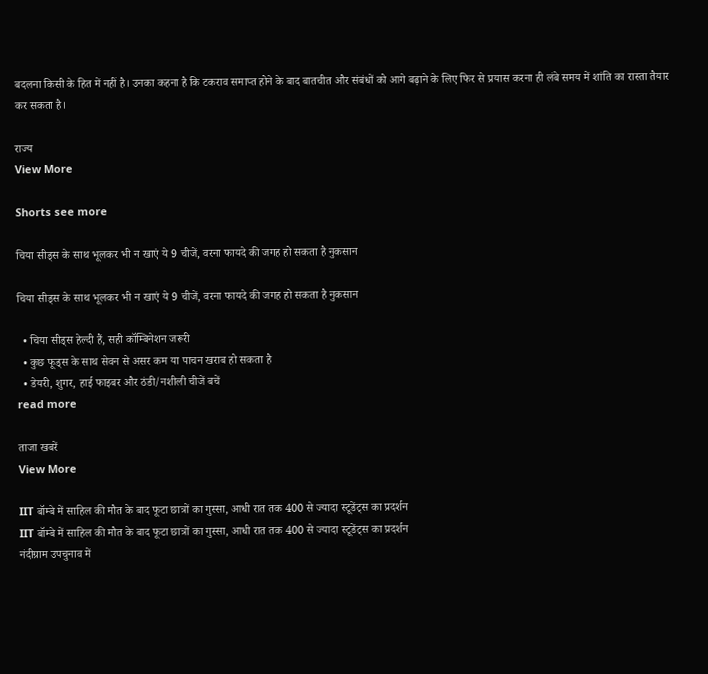बदलना किसी के हित में नहीं है। उनका कहना है कि टकराव समाप्त होने के बाद बातचीत और संबंधों को आगे बढ़ाने के लिए फिर से प्रयास करना ही लंबे समय में शांति का रास्ता तैयार कर सकता है।

राज्य
View More

Shorts see more

चिया सीड्स के साथ भूलकर भी न खाएं ये 9 चीजें, वरना फायदे की जगह हो सकता है नुकसान

चिया सीड्स के साथ भूलकर भी न खाएं ये 9 चीजें, वरना फायदे की जगह हो सकता है नुकसान

  • चिया सीड्स हेल्दी हैं, सही कॉम्बिनेशन जरूरी
  • कुछ फूड्स के साथ सेवन से असर कम या पाचन खराब हो सकता है
  • डेयरी, शुगर, हाई फाइबर और ठंडी/नशीली चीजें बचें
read more

ताजा खबरें
View More

IIT बॉम्बे में साहिल की मौत के बाद फूटा छात्रों का गुस्सा, आधी रात तक 400 से ज्यादा स्टूडेंट्स का प्रदर्शन
IIT बॉम्बे में साहिल की मौत के बाद फूटा छात्रों का गुस्सा, आधी रात तक 400 से ज्यादा स्टूडेंट्स का प्रदर्शन
नंदीग्राम उपचुनाव में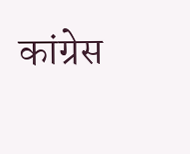कांग्रेस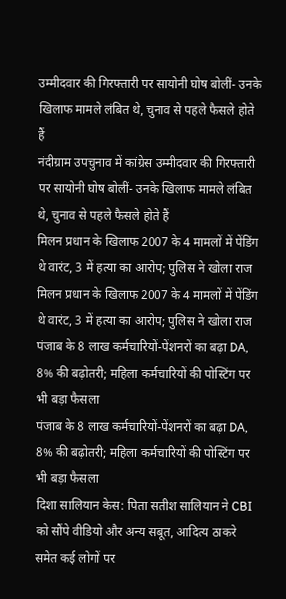उम्मीदवार की गिरफ्तारी पर सायोनी घोष बोलीं- उनके खिलाफ मामले लंबित थे, चुनाव से पहले फैसले होते हैं
नंदीग्राम उपचुनाव में कांग्रेस उम्मीदवार की गिरफ्तारी पर सायोनी घोष बोलीं- उनके खिलाफ मामले लंबित थे, चुनाव से पहले फैसले होते हैं
मिलन प्रधान के खिलाफ 2007 के 4 मामलों में पेंडिंग थे वारंट, 3 में हत्या का आरोप; पुलिस ने खोला राज
मिलन प्रधान के खिलाफ 2007 के 4 मामलों में पेंडिंग थे वारंट, 3 में हत्या का आरोप; पुलिस ने खोला राज
पंजाब के 8 लाख कर्मचारियों-पेंशनरों का बढ़ा DA, 8% की बढ़ोतरी; महिला कर्मचारियों की पोस्टिंग पर भी बड़ा फैसला
पंजाब के 8 लाख कर्मचारियों-पेंशनरों का बढ़ा DA, 8% की बढ़ोतरी; महिला कर्मचारियों की पोस्टिंग पर भी बड़ा फैसला
दिशा सालियान केस: पिता सतीश सालियान ने CBI को सौंपे वीडियो और अन्य सबूत, आदित्य ठाकरे समेत कई लोगों पर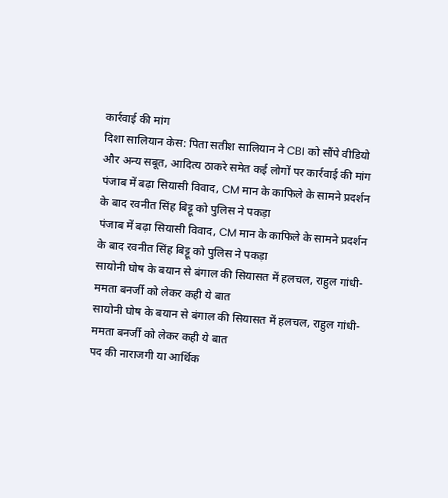कार्रवाई की मांग
दिशा सालियान केस: पिता सतीश सालियान ने CBI को सौंपे वीडियो और अन्य सबूत, आदित्य ठाकरे समेत कई लोगों पर कार्रवाई की मांग
पंजाब में बढ़ा सियासी विवाद, CM मान के काफिले के सामने प्रदर्शन के बाद रवनीत सिंह बिट्टू को पुलिस ने पकड़ा
पंजाब में बढ़ा सियासी विवाद, CM मान के काफिले के सामने प्रदर्शन के बाद रवनीत सिंह बिट्टू को पुलिस ने पकड़ा
सायोनी घोष के बयान से बंगाल की सियासत में हलचल, राहुल गांधी-ममता बनर्जी को लेकर कही ये बात
सायोनी घोष के बयान से बंगाल की सियासत में हलचल, राहुल गांधी-ममता बनर्जी को लेकर कही ये बात
पद की नाराजगी या आर्थिक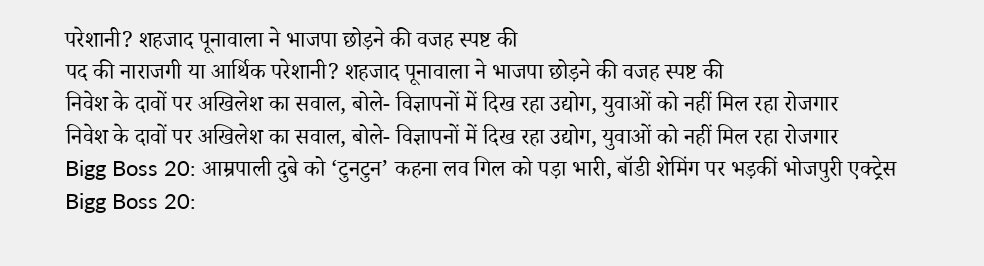परेशानी? शहजाद पूनावाला ने भाजपा छोड़ने की वजह स्पष्ट की
पद की नाराजगी या आर्थिक परेशानी? शहजाद पूनावाला ने भाजपा छोड़ने की वजह स्पष्ट की
निवेश के दावों पर अखिलेश का सवाल, बोले- विज्ञापनों में दिख रहा उद्योग, युवाओं को नहीं मिल रहा रोजगार
निवेश के दावों पर अखिलेश का सवाल, बोले- विज्ञापनों में दिख रहा उद्योग, युवाओं को नहीं मिल रहा रोजगार
Bigg Boss 20: आम्रपाली दुबे को ‘टुनटुन’ कहना लव गिल को पड़ा भारी, बॉडी शेमिंग पर भड़कीं भोजपुरी एक्ट्रेस
Bigg Boss 20: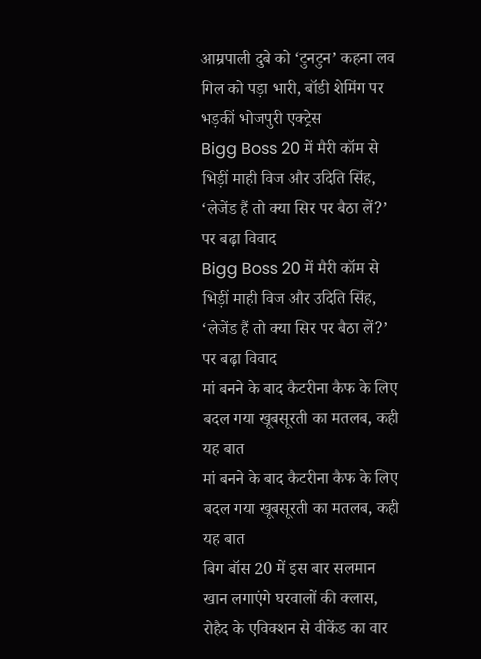आम्रपाली दुबे को ‘टुनटुन’ कहना लव गिल को पड़ा भारी, बॉडी शेमिंग पर भड़कीं भोजपुरी एक्ट्रेस
Bigg Boss 20 में मैरी कॉम से भिड़ीं माही विज और उदिति सिंह, ‘लेजेंड हैं तो क्या सिर पर बैठा लें?’ पर बढ़ा विवाद
Bigg Boss 20 में मैरी कॉम से भिड़ीं माही विज और उदिति सिंह, ‘लेजेंड हैं तो क्या सिर पर बैठा लें?’ पर बढ़ा विवाद
मां बनने के बाद कैटरीना कैफ के लिए बदल गया खूबसूरती का मतलब, कही यह बात
मां बनने के बाद कैटरीना कैफ के लिए बदल गया खूबसूरती का मतलब, कही यह बात
बिग बॉस 20 में इस बार सलमान खान लगाएंगे घरवालों की क्लास, रोहैद के एविक्शन से वीकेंड का वार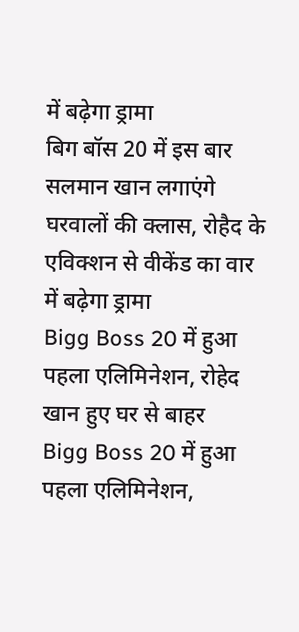में बढ़ेगा ड्रामा
बिग बॉस 20 में इस बार सलमान खान लगाएंगे घरवालों की क्लास, रोहैद के एविक्शन से वीकेंड का वार में बढ़ेगा ड्रामा
Bigg Boss 20 में हुआ पहला एलिमिनेशन, रोहेद खान हुए घर से बाहर
Bigg Boss 20 में हुआ पहला एलिमिनेशन,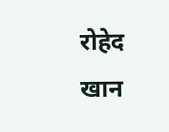रोहेद खान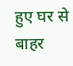हुए घर से बाहर